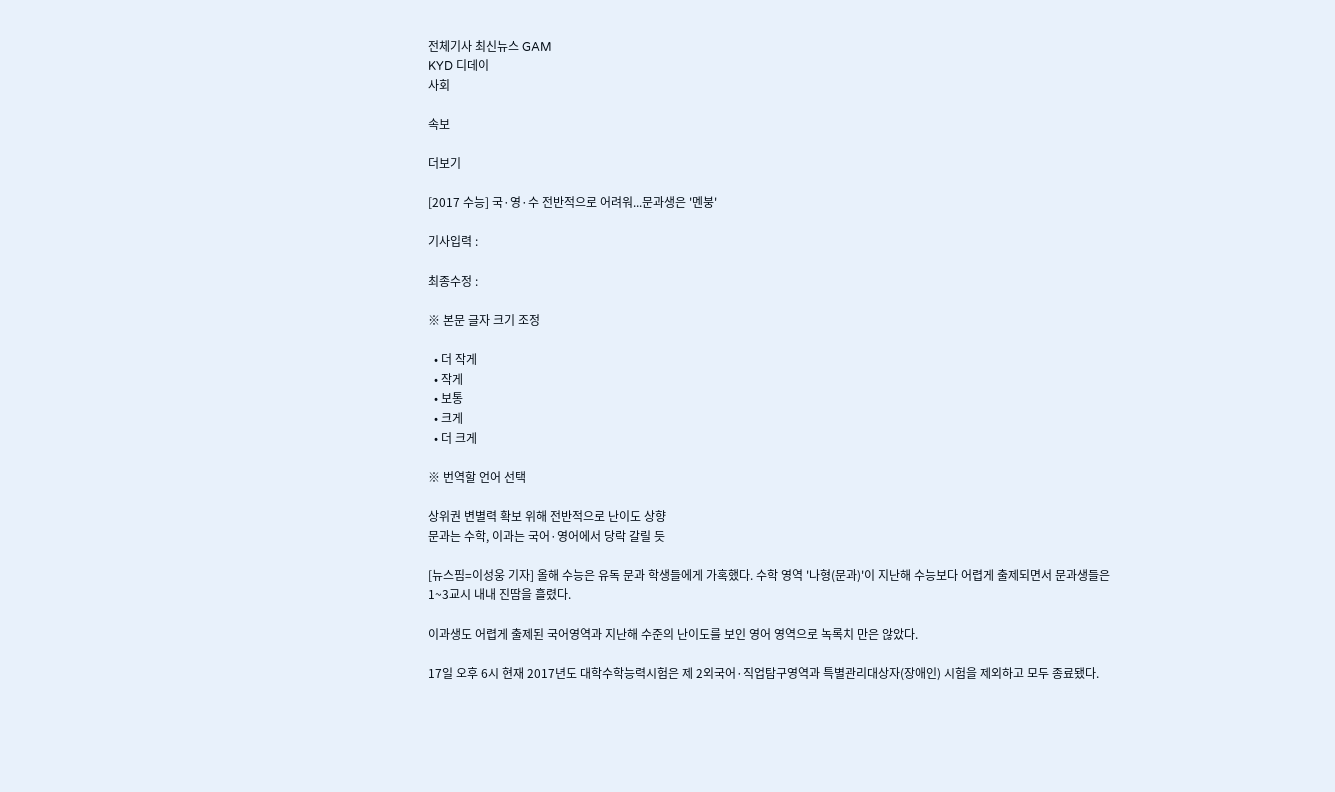전체기사 최신뉴스 GAM
KYD 디데이
사회

속보

더보기

[2017 수능] 국·영·수 전반적으로 어려워...문과생은 '멘붕'

기사입력 :

최종수정 :

※ 본문 글자 크기 조정

  • 더 작게
  • 작게
  • 보통
  • 크게
  • 더 크게

※ 번역할 언어 선택

상위권 변별력 확보 위해 전반적으로 난이도 상향
문과는 수학, 이과는 국어·영어에서 당락 갈릴 듯

[뉴스핌=이성웅 기자] 올해 수능은 유독 문과 학생들에게 가혹했다. 수학 영역 '나형(문과)'이 지난해 수능보다 어렵게 출제되면서 문과생들은 1~3교시 내내 진땀을 흘렸다.

이과생도 어렵게 출제된 국어영역과 지난해 수준의 난이도를 보인 영어 영역으로 녹록치 만은 않았다.

17일 오후 6시 현재 2017년도 대학수학능력시험은 제 2외국어·직업탐구영역과 특별관리대상자(장애인) 시험을 제외하고 모두 종료됐다.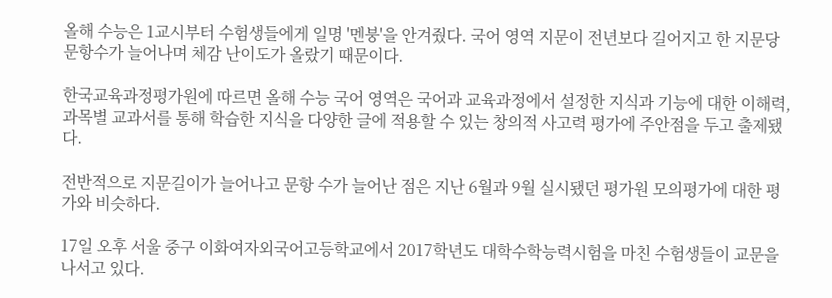올해 수능은 1교시부터 수험생들에게 일명 '멘붕'을 안겨줬다. 국어 영역 지문이 전년보다 길어지고 한 지문당 문항수가 늘어나며 체감 난이도가 올랐기 때문이다.

한국교육과정평가원에 따르면 올해 수능 국어 영역은 국어과 교육과정에서 설정한 지식과 기능에 대한 이해력, 과목별 교과서를 통해 학습한 지식을 다양한 글에 적용할 수 있는 창의적 사고력 평가에 주안점을 두고 출제됐다.

전반적으로 지문길이가 늘어나고 문항 수가 늘어난 점은 지난 6월과 9월 실시됐던 평가원 모의평가에 대한 평가와 비슷하다.

17일 오후 서울 중구 이화여자외국어고등학교에서 2017학년도 대학수학능력시험을 마친 수험생들이 교문을 나서고 있다.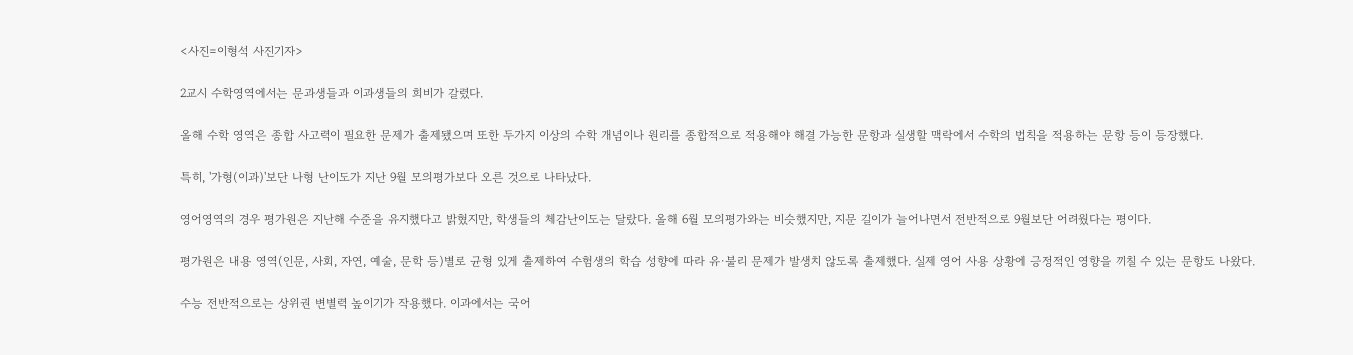<사진=이형석 사진기자>

2교시 수학영역에서는 문과생들과 이과생들의 희비가 갈렸다.

올해 수학 영역은 종합 사고력이 필요한 문제가 출제됐으며 또한 두가지 이상의 수학 개념이나 원리를 종합적으로 적용해야 해결 가능한 문항과 실생할 맥락에서 수학의 법칙을 적용하는 문항 등이 등장했다.

특히, '가형(이과)'보단 나형 난이도가 지난 9월 모의평가보다 오른 것으로 나타났다.

영어영역의 경우 평가원은 지난해 수준을 유지했다고 밝혔지만, 학생들의 체감난이도는 달랐다. 올해 6월 모의평가와는 비슷했지만, 지문 길이가 늘어나면서 전반적으로 9월보단 어려웠다는 평이다.

평가원은 내용 영역(인문, 사회, 자연, 예술, 문학 등)별로 균형 있게 출제하여 수험생의 학습 성향에 따라 유·불리 문제가 발생치 않도록 출제했다. 실제 영어 사용 상황에 긍정적인 영향을 끼칠 수 있는 문항도 나왔다.

수능 전반적으로는 상위권 변별력 높이기가 작용했다. 이과에서는 국어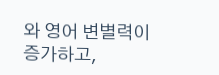와 영어 변별력이 증가하고,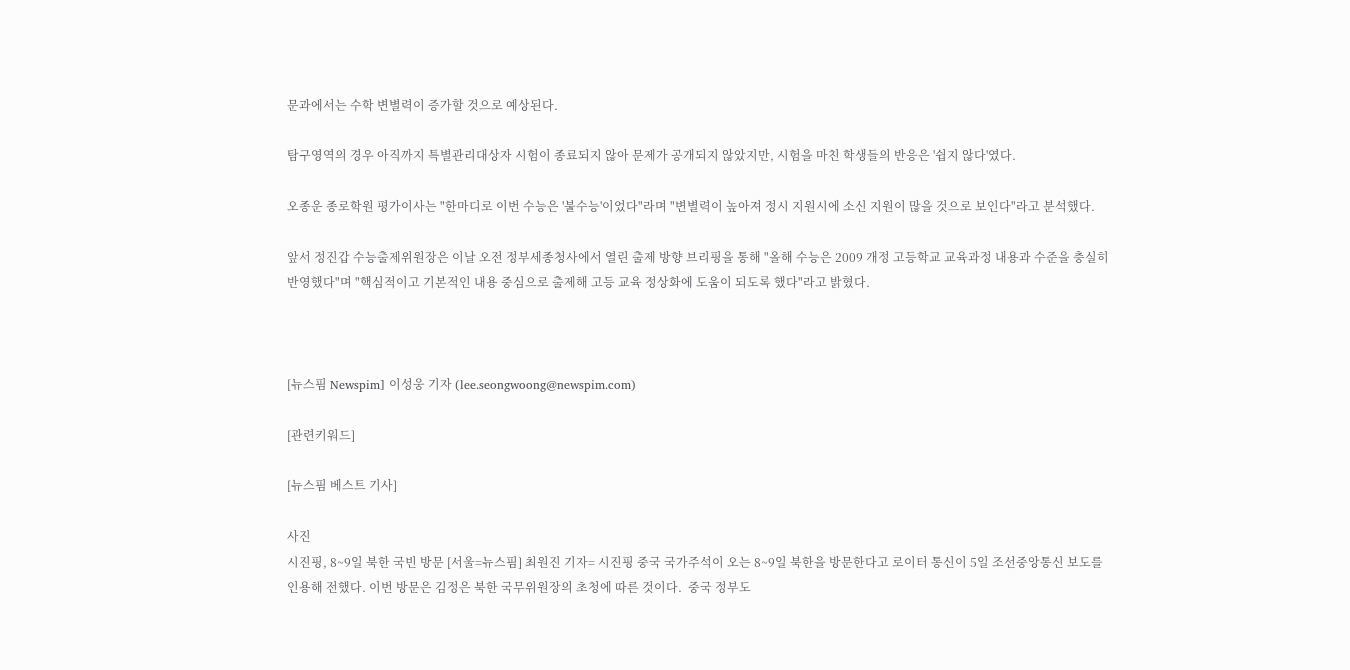문과에서는 수학 변별력이 증가할 것으로 예상된다.

탐구영역의 경우 아직까지 특별관리대상자 시험이 종료되지 않아 문제가 공개되지 않았지만, 시험을 마친 학생들의 반응은 '쉽지 않다'였다.

오종운 종로학원 평가이사는 "한마디로 이번 수능은 '불수능'이었다"라며 "변별력이 높아져 정시 지원시에 소신 지원이 많을 것으로 보인다"라고 분석했다.

앞서 정진갑 수능출제위원장은 이날 오전 정부세종청사에서 열린 출제 방향 브리핑을 통해 "올해 수능은 2009 개정 고등학교 교육과정 내용과 수준을 충실히 반영했다"며 "핵심적이고 기본적인 내용 중심으로 출제해 고등 교육 정상화에 도움이 되도록 했다"라고 밝혔다.



[뉴스핌 Newspim] 이성웅 기자 (lee.seongwoong@newspim.com)

[관련키워드]

[뉴스핌 베스트 기사]

사진
시진핑, 8~9일 북한 국빈 방문 [서울=뉴스핌] 최원진 기자= 시진핑 중국 국가주석이 오는 8~9일 북한을 방문한다고 로이터 통신이 5일 조선중앙통신 보도를 인용해 전했다. 이번 방문은 김정은 북한 국무위원장의 초청에 따른 것이다.  중국 정부도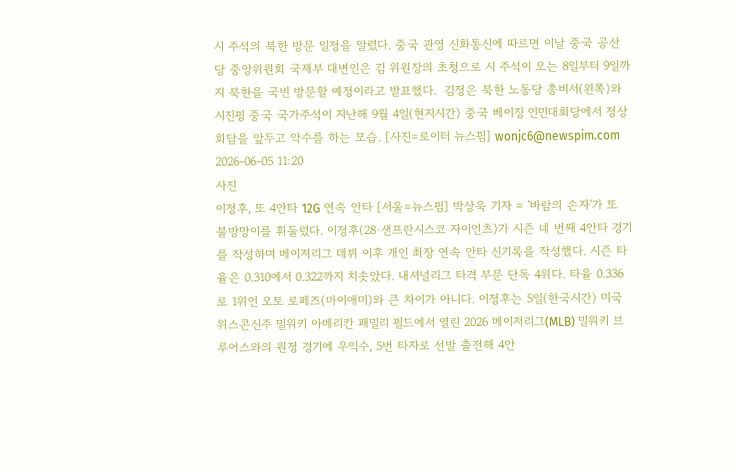시 주석의 북한 방문 일정을 알렸다. 중국 관영 신화통신에 따르면 이날 중국 공산당 중앙위원회 국제부 대변인은 김 위원장의 초청으로 시 주석이 오는 8일부터 9일까지 북한을 국빈 방문할 예정이라고 발표했다.  김정은 북한 노동당 총비서(왼쪽)와 시진핑 중국 국가주석이 지난해 9월 4일(현지시간) 중국 베이징 인민대회당에서 정상회담을 앞두고 악수를 하는 모습. [사진=로이터 뉴스핌] wonjc6@newspim.com   2026-06-05 11:20
사진
이정후, 또 4안타 12G 연속 안타 [서울=뉴스핌] 박상욱 기자 = '바람의 손자'가 또 불방망이를 휘둘렀다. 이정후(28·샌프란시스코 자이언츠)가 시즌 네 번째 4안타 경기를 작성하며 메이저리그 데뷔 이후 개인 최장 연속 안타 신기록을 작성했다. 시즌 타율은 0.310에서 0.322까지 치솟았다. 내셔널리그 타격 부문 단독 4위다. 타율 0.336로 1위인 오토 로페즈(마이애미)와 큰 차이가 아니다. 이정후는 5일(한국시간) 미국 위스콘신주 밀워키 아메리칸 패밀리 필드에서 열린 2026 메이저리그(MLB) 밀워키 브루어스와의 원정 경기에 우익수, 5번 타자로 선발 출전해 4안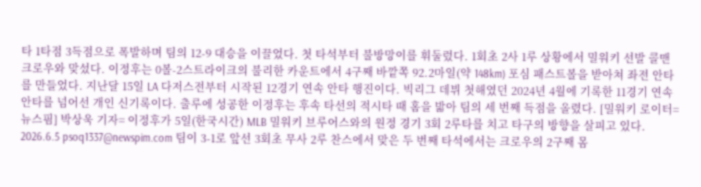타 1타점 3득점으로 폭발하며 팀의 12-9 대승을 이끌었다. 첫 타석부터 불방망이를 휘둘렀다. 1회초 2사 1루 상황에서 밀워키 선발 콜맨 크로우와 맞섰다. 이정후는 0볼-2스트라이크의 불리한 카운트에서 4구째 바깥쪽 92.2마일(약 148km) 포심 패스트볼을 받아쳐 좌전 안타를 만들었다. 지난달 15일 LA 다저스전부터 시작된 12경기 연속 안타 행진이다. 빅리그 데뷔 첫해였던 2024년 4월에 기록한 11경기 연속 안타를 넘어선 개인 신기록이다. 출루에 성공한 이정후는 후속 타선의 적시타 때 홈을 밟아 팀의 세 번째 득점을 올렸다. [밀워키 로이터=뉴스핌] 박상욱 기자= 이정후가 5일(한국시간) MLB 밀워키 브루어스와의 원정 경기 3회 2루타를 치고 타구의 방향을 살피고 있다. 2026.6.5 psoq1337@newspim.com 팀이 3-1로 앞선 3회초 무사 2루 찬스에서 맞은 두 번째 타석에서는 크로우의 2구째 몸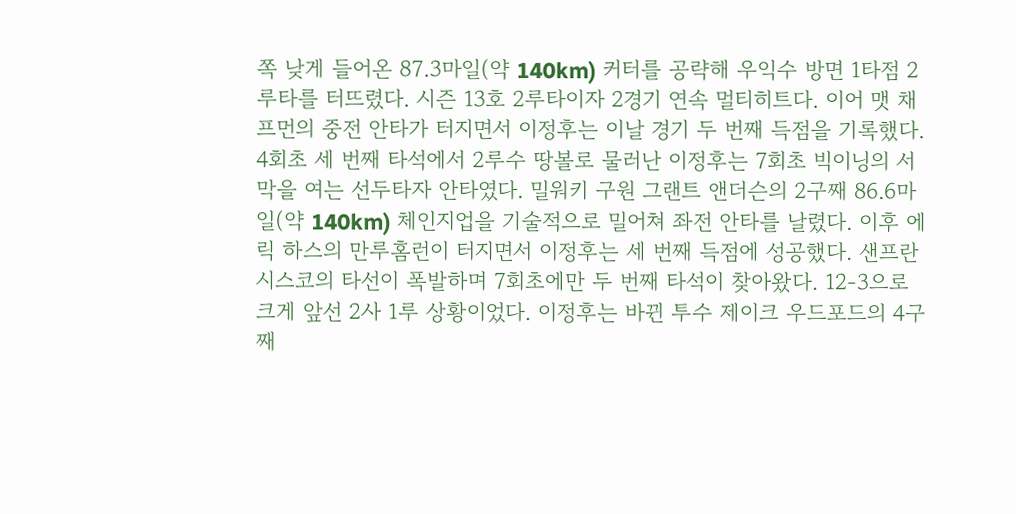쪽 낮게 들어온 87.3마일(약 140km) 커터를 공략해 우익수 방면 1타점 2루타를 터뜨렸다. 시즌 13호 2루타이자 2경기 연속 멀티히트다. 이어 맷 채프먼의 중전 안타가 터지면서 이정후는 이날 경기 두 번째 득점을 기록했다. 4회초 세 번째 타석에서 2루수 땅볼로 물러난 이정후는 7회초 빅이닝의 서막을 여는 선두타자 안타였다. 밀워키 구원 그랜트 앤더슨의 2구째 86.6마일(약 140km) 체인지업을 기술적으로 밀어쳐 좌전 안타를 날렸다. 이후 에릭 하스의 만루홈런이 터지면서 이정후는 세 번째 득점에 성공했다. 샌프란시스코의 타선이 폭발하며 7회초에만 두 번째 타석이 찾아왔다. 12-3으로 크게 앞선 2사 1루 상황이었다. 이정후는 바뀐 투수 제이크 우드포드의 4구째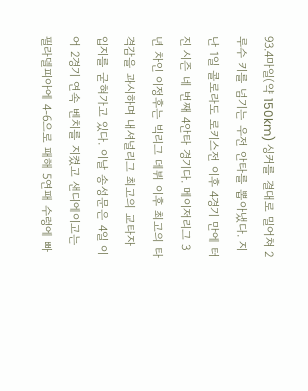93.4마일(약 150km) 싱커를 결대로 밀어쳐 2루수 키를 넘기는 우전 안타를 뽑아냈다. 지난 1일 콜로라도 로키스전 이후 4경기 만에 터진 시즌 네 번째 4안타 경기다. 메이저리그 3년 차인 이정후는 빅리그 데뷔 이후 최고의 타격감을 과시하며 내셔널리그 최고의 교타자 입지를 굳혀가고 있다. 이날 송성문은 4일 이어 2경기 연속 벤치를 지켰고 샌디에이고는 필라델피아에 4-6으로 패해 5연패 수렁에 빠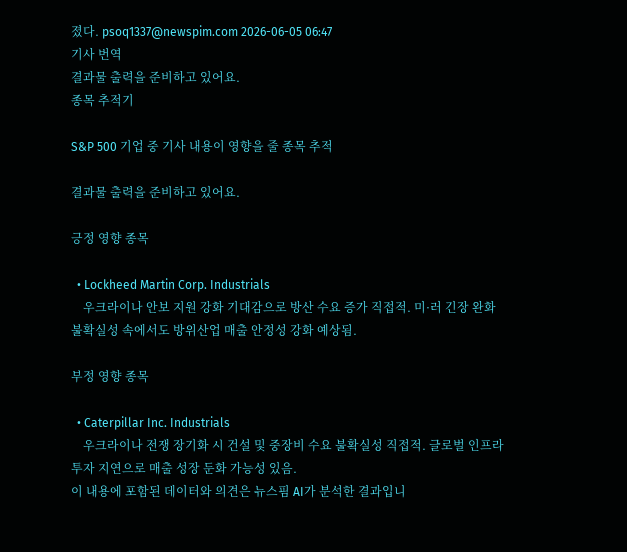졌다. psoq1337@newspim.com 2026-06-05 06:47
기사 번역
결과물 출력을 준비하고 있어요.
종목 추적기

S&P 500 기업 중 기사 내용이 영향을 줄 종목 추적

결과물 출력을 준비하고 있어요.

긍정 영향 종목

  • Lockheed Martin Corp. Industrials
    우크라이나 안보 지원 강화 기대감으로 방산 수요 증가 직접적. 미·러 긴장 완화 불확실성 속에서도 방위산업 매출 안정성 강화 예상됨.

부정 영향 종목

  • Caterpillar Inc. Industrials
    우크라이나 전쟁 장기화 시 건설 및 중장비 수요 불확실성 직접적. 글로벌 인프라 투자 지연으로 매출 성장 둔화 가능성 있음.
이 내용에 포함된 데이터와 의견은 뉴스핌 AI가 분석한 결과입니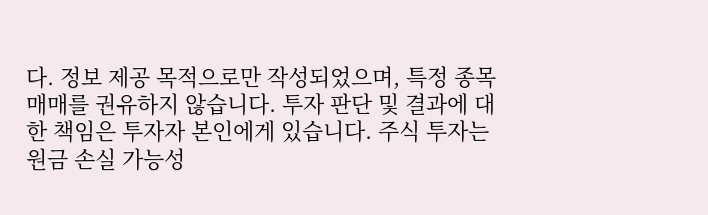다. 정보 제공 목적으로만 작성되었으며, 특정 종목 매매를 권유하지 않습니다. 투자 판단 및 결과에 대한 책임은 투자자 본인에게 있습니다. 주식 투자는 원금 손실 가능성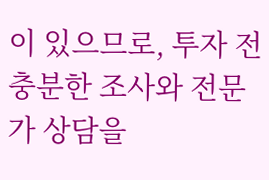이 있으므로, 투자 전 충분한 조사와 전문가 상담을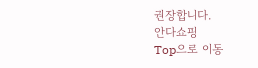권장합니다.
안다쇼핑
Top으로 이동